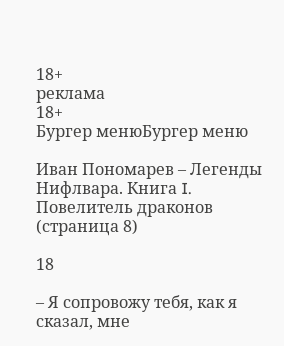18+
реклама
18+
Бургер менюБургер меню

Иван Пономарев – Легенды Нифлвара. Книга I. Повелитель драконов (страница 8)

18

– Я сопровожу тебя, как я сказал, мне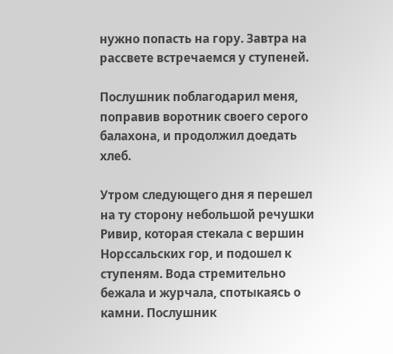нужно попасть на гору. Завтра на рассвете встречаемся у ступеней.

Послушник поблагодарил меня, поправив воротник своего серого балахона, и продолжил доедать хлеб.

Утром следующего дня я перешел на ту сторону небольшой речушки Ривир, которая стекала с вершин Норссальских гор, и подошел к ступеням. Вода стремительно бежала и журчала, спотыкаясь о камни. Послушник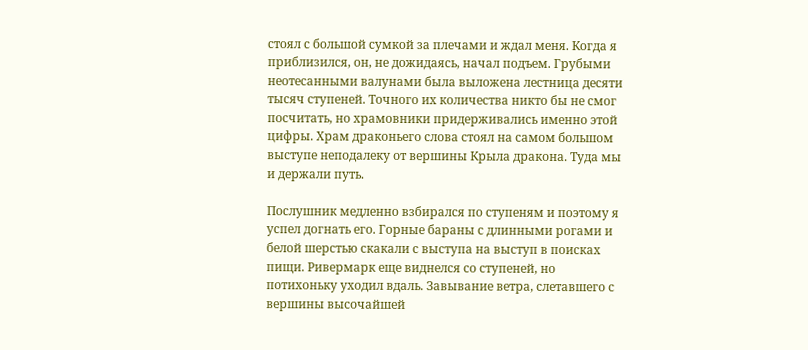стоял с большой сумкой за плечами и ждал меня. Когда я приблизился, он, не дожидаясь, начал подъем. Грубыми неотесанными валунами была выложена лестница десяти тысяч ступеней. Точного их количества никто бы не смог посчитать, но храмовники придерживались именно этой цифры. Храм драконьего слова стоял на самом большом выступе неподалеку от вершины Крыла дракона. Туда мы и держали путь.

Послушник медленно взбирался по ступеням и поэтому я успел догнать его. Горные бараны с длинными рогами и белой шерстью скакали с выступа на выступ в поисках пищи. Ривермарк еще виднелся со ступеней, но потихоньку уходил вдаль. Завывание ветра, слетавшего с вершины высочайшей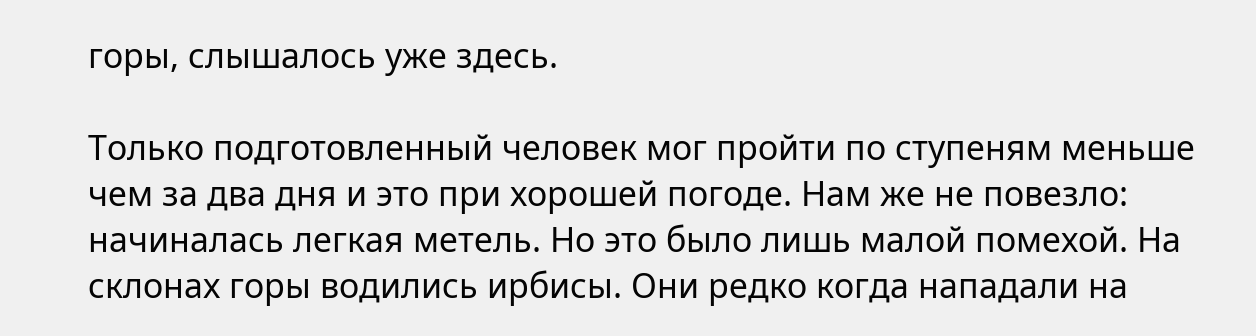горы, слышалось уже здесь.

Только подготовленный человек мог пройти по ступеням меньше чем за два дня и это при хорошей погоде. Нам же не повезло: начиналась легкая метель. Но это было лишь малой помехой. На склонах горы водились ирбисы. Они редко когда нападали на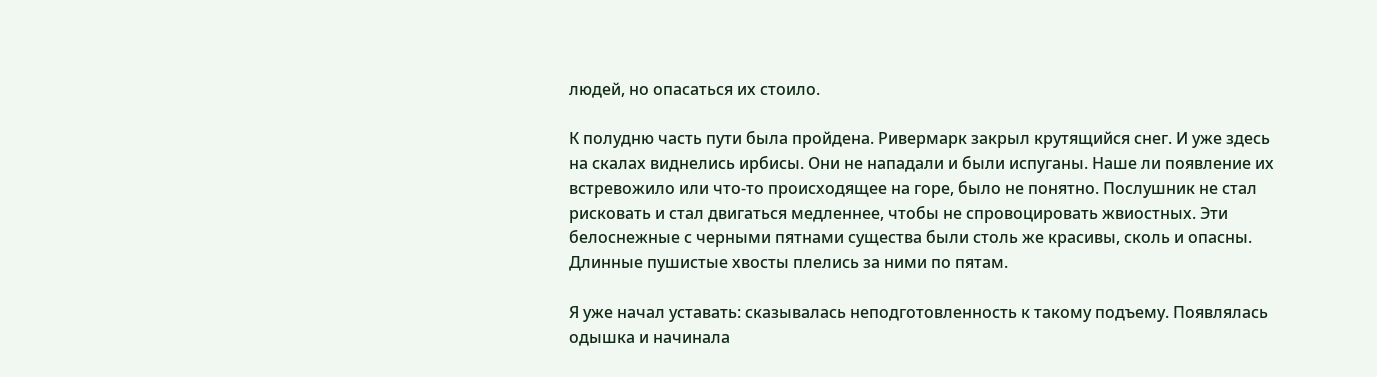людей, но опасаться их стоило.

К полудню часть пути была пройдена. Ривермарк закрыл крутящийся снег. И уже здесь на скалах виднелись ирбисы. Они не нападали и были испуганы. Наше ли появление их встревожило или что-то происходящее на горе, было не понятно. Послушник не стал рисковать и стал двигаться медленнее, чтобы не спровоцировать жвиостных. Эти белоснежные с черными пятнами существа были столь же красивы, сколь и опасны. Длинные пушистые хвосты плелись за ними по пятам.

Я уже начал уставать: сказывалась неподготовленность к такому подъему. Появлялась одышка и начинала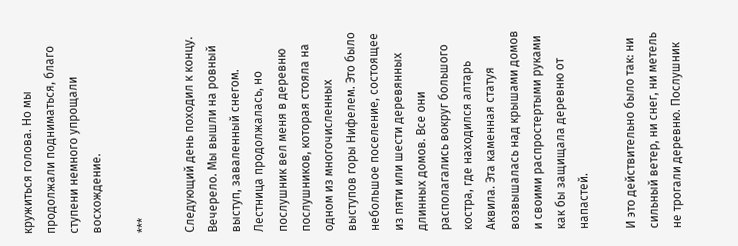кружиться голова. Но мы продолжали подниматься, благо ступени немного упрощали восхождение.

***

Следующий день походил к концу. Вечерело. Мы вышли на ровный выступ, заваленный снегом. Лестница продолжалась, но послушник вел меня в деревню послушников, которая стояла на одном из многочисленных выступов горы Нифелем. Это было небольшое поселение, состоящее из пяти или шести деревянных длинных домов. Все они располагались вокруг большого костра, где находился алтарь Аквила. Эта каменная статуя возвышалась над крышами домов и своими распростертыми руками как бы защищала деревню от напастей.

И это действительно было так: ни сильный ветер, ни снег, ни метель не трогали деревню. Послушник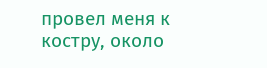провел меня к костру, около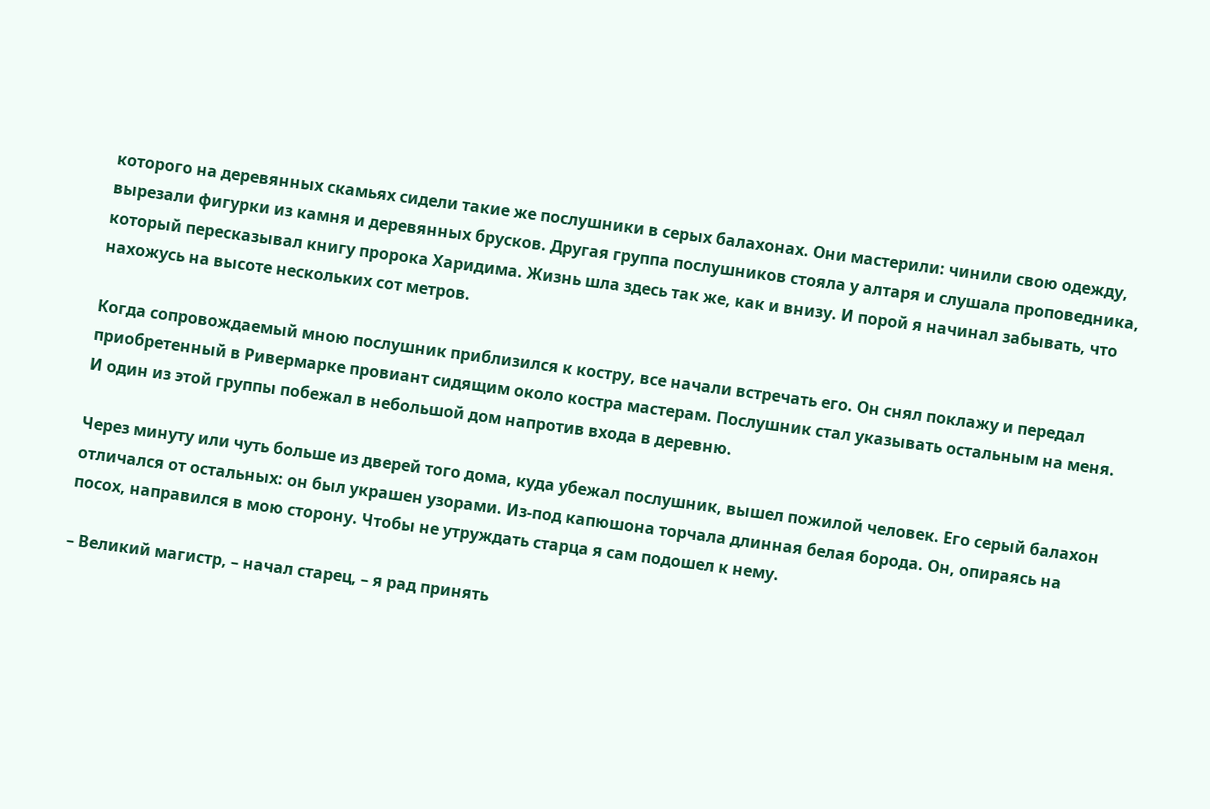которого на деревянных скамьях сидели такие же послушники в серых балахонах. Они мастерили: чинили свою одежду, вырезали фигурки из камня и деревянных брусков. Другая группа послушников стояла у алтаря и слушала проповедника, который пересказывал книгу пророка Харидима. Жизнь шла здесь так же, как и внизу. И порой я начинал забывать, что нахожусь на высоте нескольких сот метров.

Когда сопровождаемый мною послушник приблизился к костру, все начали встречать его. Он снял поклажу и передал приобретенный в Ривермарке провиант сидящим около костра мастерам. Послушник стал указывать остальным на меня. И один из этой группы побежал в небольшой дом напротив входа в деревню.

Через минуту или чуть больше из дверей того дома, куда убежал послушник, вышел пожилой человек. Его серый балахон отличался от остальных: он был украшен узорами. Из-под капюшона торчала длинная белая борода. Он, опираясь на посох, направился в мою сторону. Чтобы не утруждать старца я сам подошел к нему.

– Великий магистр, – начал старец, – я рад принять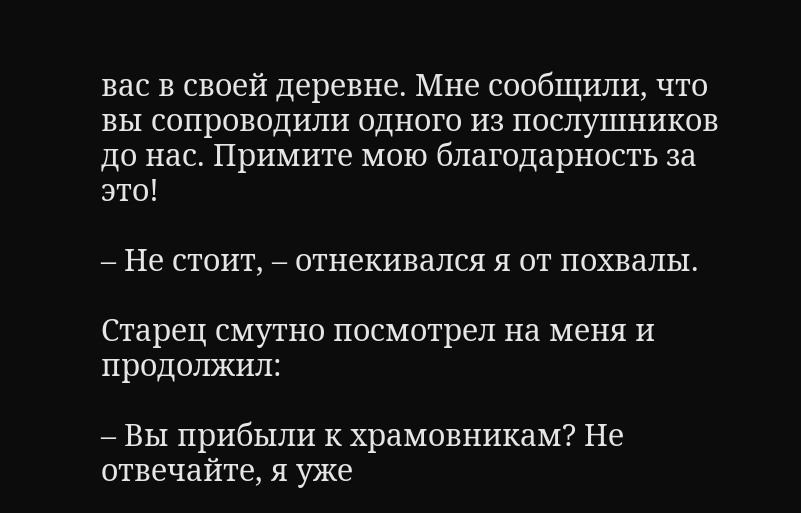вас в своей деревне. Мне сообщили, что вы сопроводили одного из послушников до нас. Примите мою благодарность за это!

– Не стоит, – отнекивался я от похвалы.

Старец смутно посмотрел на меня и продолжил:

– Вы прибыли к храмовникам? Не отвечайте, я уже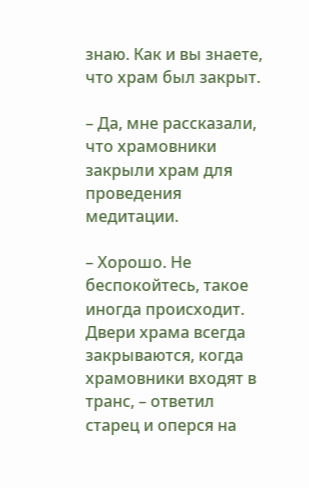знаю. Как и вы знаете, что храм был закрыт.

– Да, мне рассказали, что храмовники закрыли храм для проведения медитации.

– Хорошо. Не беспокойтесь, такое иногда происходит. Двери храма всегда закрываются, когда храмовники входят в транс, – ответил старец и оперся на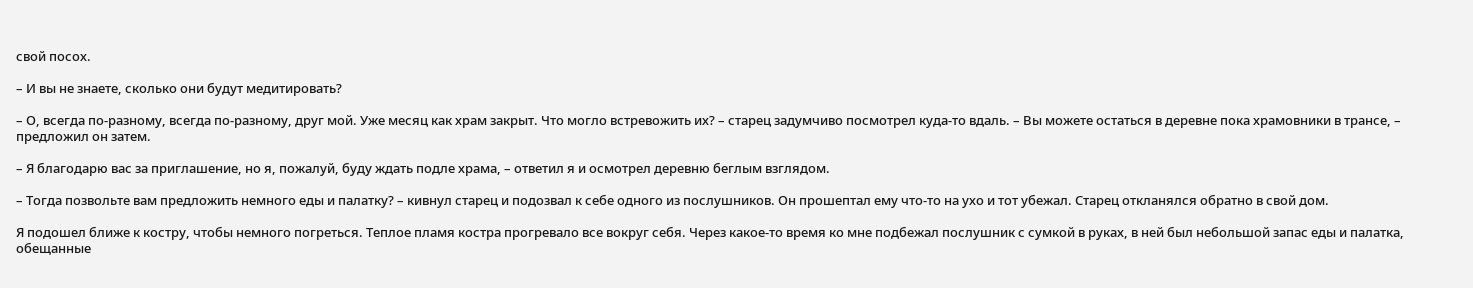свой посох.

– И вы не знаете, сколько они будут медитировать?

– О, всегда по-разному, всегда по-разному, друг мой. Уже месяц как храм закрыт. Что могло встревожить их? – старец задумчиво посмотрел куда-то вдаль. – Вы можете остаться в деревне пока храмовники в трансе, – предложил он затем.

– Я благодарю вас за приглашение, но я, пожалуй, буду ждать подле храма, – ответил я и осмотрел деревню беглым взглядом.

– Тогда позвольте вам предложить немного еды и палатку? – кивнул старец и подозвал к себе одного из послушников. Он прошептал ему что-то на ухо и тот убежал. Старец откланялся обратно в свой дом.

Я подошел ближе к костру, чтобы немного погреться. Теплое пламя костра прогревало все вокруг себя. Через какое-то время ко мне подбежал послушник с сумкой в руках, в ней был небольшой запас еды и палатка, обещанные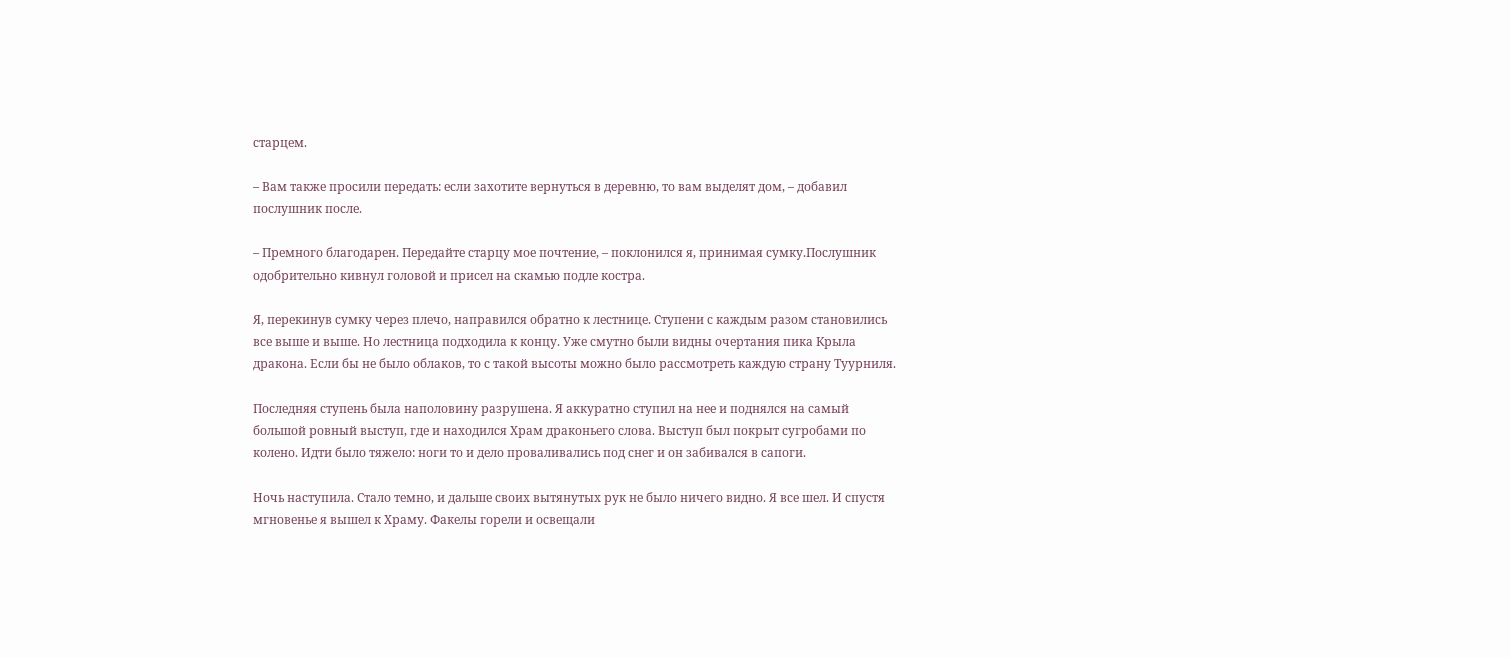старцем.

– Вам также просили передать: если захотите вернуться в деревню, то вам выделят дом, – добавил послушник после.

– Премного благодарен. Передайте старцу мое почтение, – поклонился я, принимая сумку.Послушник одобрительно кивнул головой и присел на скамью подле костра.

Я, перекинув сумку через плечо, направился обратно к лестнице. Ступени с каждым разом становились все выше и выше. Но лестница подходила к концу. Уже смутно были видны очертания пика Крыла дракона. Если бы не было облаков, то с такой высоты можно было рассмотреть каждую страну Туурниля.

Последняя ступень была наполовину разрушена. Я аккуратно ступил на нее и поднялся на самый большой ровный выступ, где и находился Храм драконьего слова. Выступ был покрыт сугробами по колено. Идти было тяжело: ноги то и дело проваливались под снег и он забивался в сапоги.

Ночь наступила. Стало темно, и дальше своих вытянутых рук не было ничего видно. Я все шел. И спустя мгновенье я вышел к Храму. Факелы горели и освещали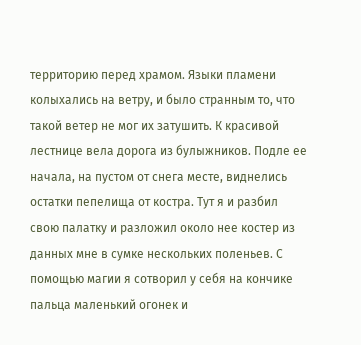территорию перед храмом. Языки пламени колыхались на ветру, и было странным то, что такой ветер не мог их затушить. К красивой лестнице вела дорога из булыжников. Подле ее начала, на пустом от снега месте, виднелись остатки пепелища от костра. Тут я и разбил свою палатку и разложил около нее костер из данных мне в сумке нескольких поленьев. С помощью магии я сотворил у себя на кончике пальца маленький огонек и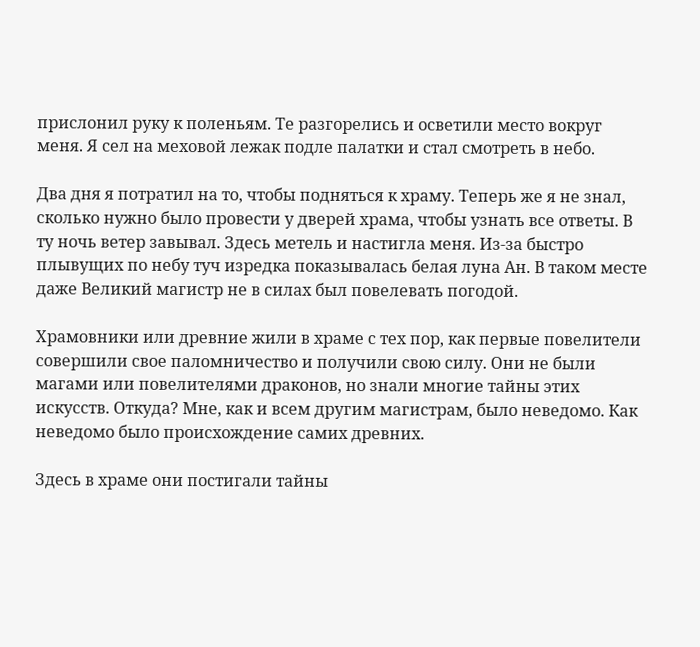прислонил руку к поленьям. Те разгорелись и осветили место вокруг меня. Я сел на меховой лежак подле палатки и стал смотреть в небо.

Два дня я потратил на то, чтобы подняться к храму. Теперь же я не знал, сколько нужно было провести у дверей храма, чтобы узнать все ответы. В ту ночь ветер завывал. Здесь метель и настигла меня. Из-за быстро плывущих по небу туч изредка показывалась белая луна Ан. В таком месте даже Великий магистр не в силах был повелевать погодой.

Храмовники или древние жили в храме с тех пор, как первые повелители совершили свое паломничество и получили свою силу. Они не были магами или повелителями драконов, но знали многие тайны этих искусств. Откуда? Мне, как и всем другим магистрам, было неведомо. Как неведомо было происхождение самих древних.

Здесь в храме они постигали тайны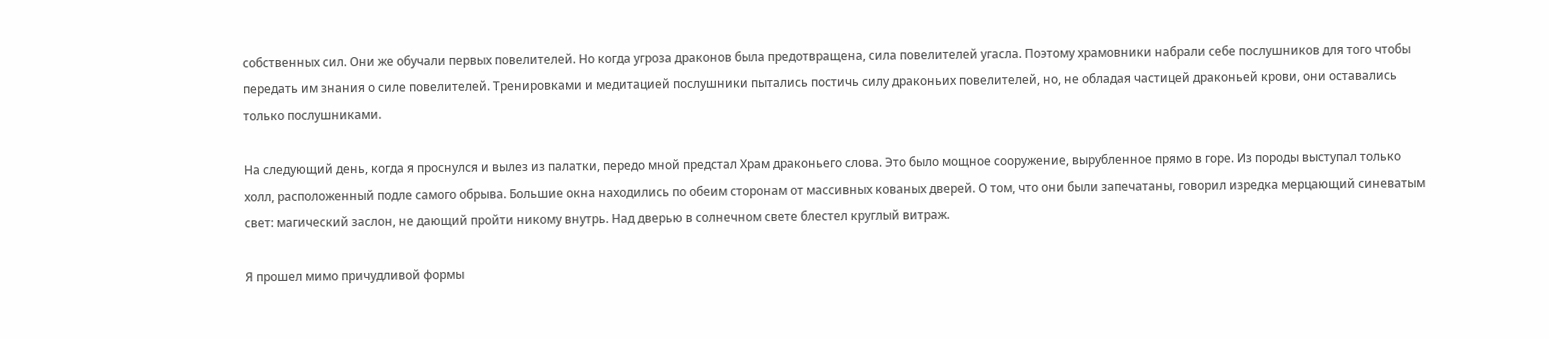собственных сил. Они же обучали первых повелителей. Но когда угроза драконов была предотвращена, сила повелителей угасла. Поэтому храмовники набрали себе послушников для того чтобы передать им знания о силе повелителей. Тренировками и медитацией послушники пытались постичь силу драконьих повелителей, но, не обладая частицей драконьей крови, они оставались только послушниками.

На следующий день, когда я проснулся и вылез из палатки, передо мной предстал Храм драконьего слова. Это было мощное сооружение, вырубленное прямо в горе. Из породы выступал только холл, расположенный подле самого обрыва. Большие окна находились по обеим сторонам от массивных кованых дверей. О том, что они были запечатаны, говорил изредка мерцающий синеватым свет: магический заслон, не дающий пройти никому внутрь. Над дверью в солнечном свете блестел круглый витраж.

Я прошел мимо причудливой формы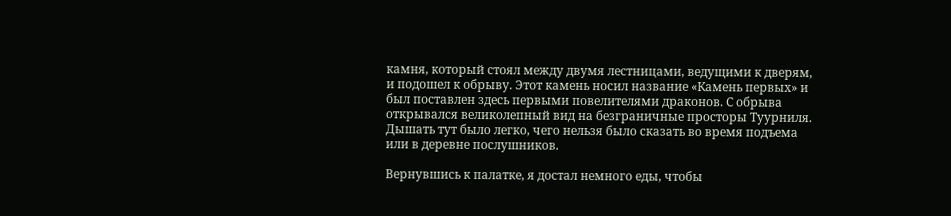камня, который стоял между двумя лестницами, ведущими к дверям, и подошел к обрыву. Этот камень носил название «Камень первых» и был поставлен здесь первыми повелителями драконов. С обрыва открывался великолепный вид на безграничные просторы Туурниля. Дышать тут было легко, чего нельзя было сказать во время подъема или в деревне послушников.

Вернувшись к палатке, я достал немного еды, чтобы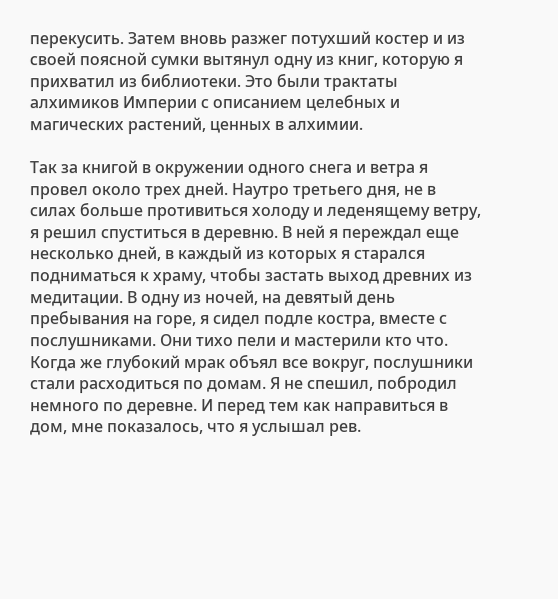перекусить. Затем вновь разжег потухший костер и из своей поясной сумки вытянул одну из книг, которую я прихватил из библиотеки. Это были трактаты алхимиков Империи с описанием целебных и магических растений, ценных в алхимии.

Так за книгой в окружении одного снега и ветра я провел около трех дней. Наутро третьего дня, не в силах больше противиться холоду и леденящему ветру, я решил спуститься в деревню. В ней я переждал еще несколько дней, в каждый из которых я старался подниматься к храму, чтобы застать выход древних из медитации. В одну из ночей, на девятый день пребывания на горе, я сидел подле костра, вместе с послушниками. Они тихо пели и мастерили кто что. Когда же глубокий мрак объял все вокруг, послушники стали расходиться по домам. Я не спешил, побродил немного по деревне. И перед тем как направиться в дом, мне показалось, что я услышал рев.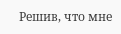Решив, что мне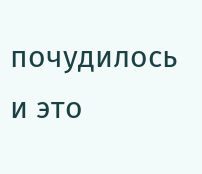почудилось и это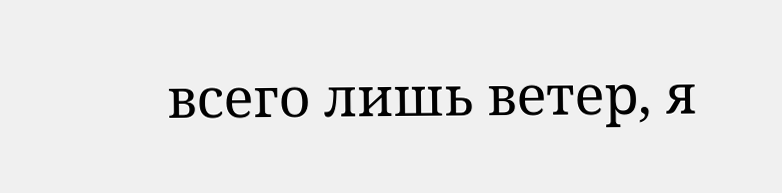всего лишь ветер, я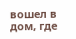вошел в дом, где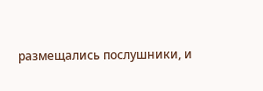размещались послушники, и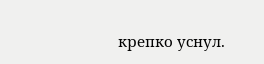крепко уснул.